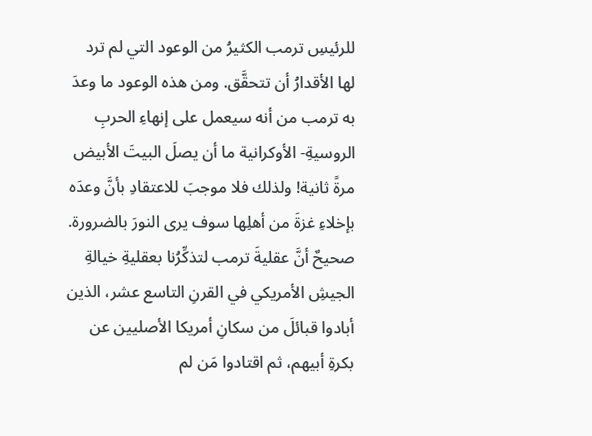للرئيسِ ترمب الكثيرُ من الوعود التي لم ترد لها الأقدارُ أن تتحقَّق. ومن هذه الوعود ما وعدَ به ترمب من أنه سيعمل على إنهاءِ الحربِ الروسيةِ- الأوكرانية ما أن يصلَ البيتَ الأبيض مرةً ثانية! ولذلك فلا موجبَ للاعتقادِ بأنَّ وعدَه بإخلاءِ غزةَ من أهلِها سوف يرى النورَ بالضرورة. صحيحٌ أنَّ عقليةَ ترمب لتذكِّرُنا بعقليةِ خيالةِ الجيشِ الأمريكي في القرنِ التاسع عشر، الذين أبادوا قبائلَ من سكانِ أمريكا الأصليين عن بكرةِ أبيهم، ثم اقتادوا مَن لم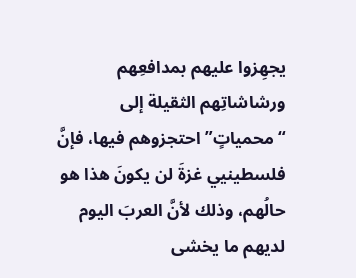يجهِزوا عليهم بمدافعِهم ورشاشاتِهم الثقيلة إلى “محمياتٍ” احتجزوهم فيها، فإنَّ فلسطينيي غزةَ لن يكونَ هذا هو حالُهم، وذلك لأنَّ العربَ اليوم لديهم ما يخشى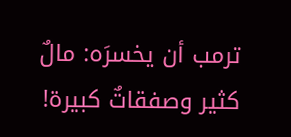ترمب أن يخسرَه: مالٌ كثير وصفقاتٌ كبيرة!